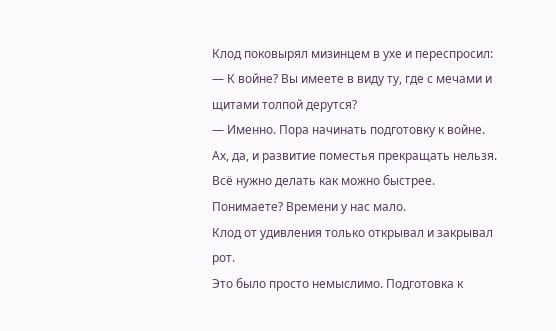Клод поковырял мизинцем в ухе и переспросил:
— К войне? Вы имеете в виду ту, где с мечами и щитами толпой дерутся?
— Именно. Пора начинать подготовку к войне. Ах, да, и развитие поместья прекращать нельзя. Всё нужно делать как можно быстрее. Понимаете? Времени у нас мало.
Клод от удивления только открывал и закрывал рот.
Это было просто немыслимо. Подготовка к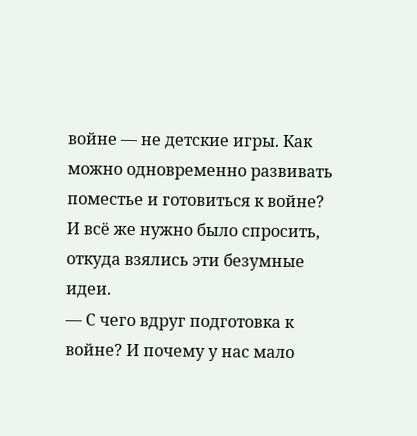войне — не детские игры. Как можно одновременно развивать поместье и готовиться к войне?
И всё же нужно было спросить, откуда взялись эти безумные идеи.
— С чего вдруг подготовка к войне? И почему у нас мало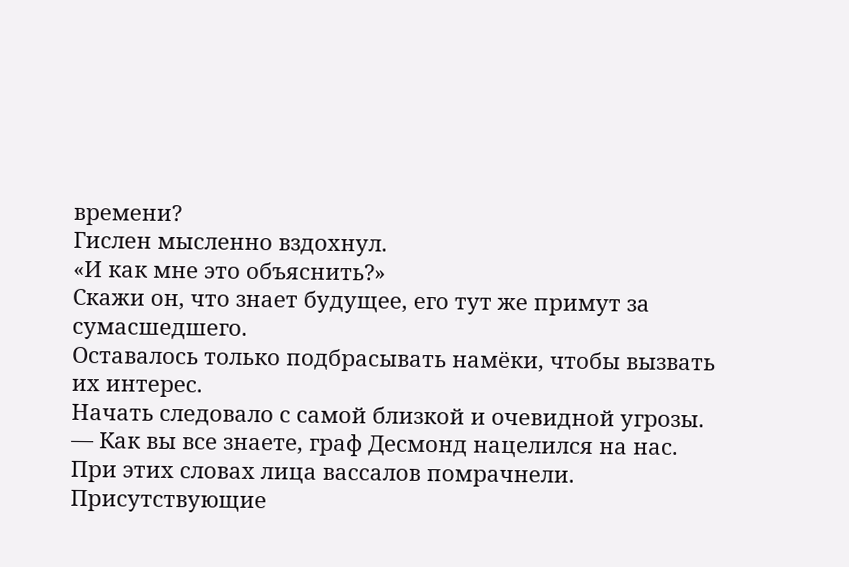времени?
Гислен мысленно вздохнул.
«И как мне это объяснить?»
Скажи он, что знает будущее, его тут же примут за сумасшедшего.
Оставалось только подбрасывать намёки, чтобы вызвать их интерес.
Начать следовало с самой близкой и очевидной угрозы.
— Как вы все знаете, граф Десмонд нацелился на нас.
При этих словах лица вассалов помрачнели.
Присутствующие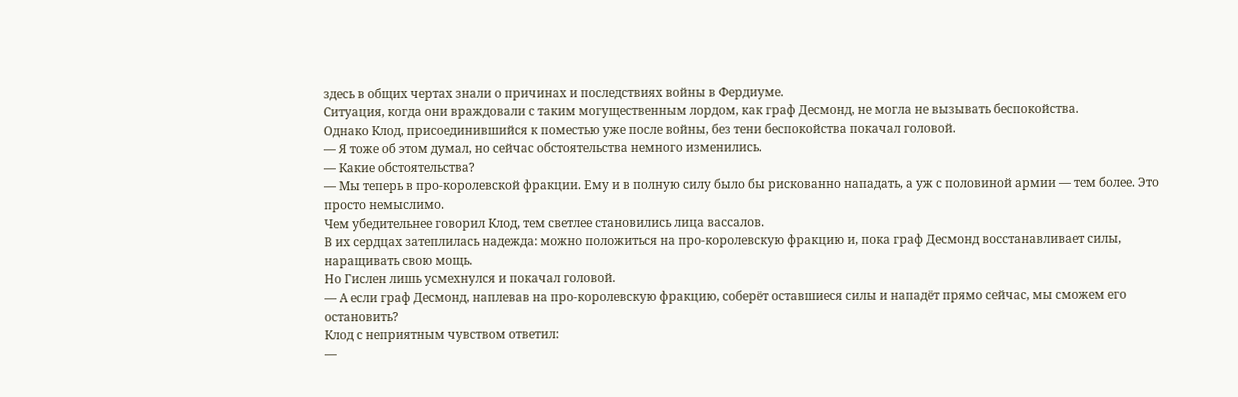здесь в общих чертах знали о причинах и последствиях войны в Фердиуме.
Ситуация, когда они враждовали с таким могущественным лордом, как граф Десмонд, не могла не вызывать беспокойства.
Однако Клод, присоединившийся к поместью уже после войны, без тени беспокойства покачал головой.
— Я тоже об этом думал, но сейчас обстоятельства немного изменились.
— Какие обстоятельства?
— Мы теперь в про-королевской фракции. Ему и в полную силу было бы рискованно нападать, а уж с половиной армии — тем более. Это просто немыслимо.
Чем убедительнее говорил Клод, тем светлее становились лица вассалов.
В их сердцах затеплилась надежда: можно положиться на про-королевскую фракцию и, пока граф Десмонд восстанавливает силы, наращивать свою мощь.
Но Гислен лишь усмехнулся и покачал головой.
— А если граф Десмонд, наплевав на про-королевскую фракцию, соберёт оставшиеся силы и нападёт прямо сейчас, мы сможем его остановить?
Клод с неприятным чувством ответил:
—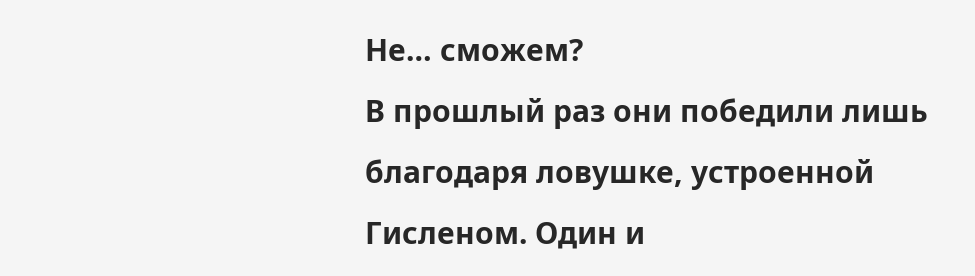Не… сможем?
В прошлый раз они победили лишь благодаря ловушке, устроенной Гисленом. Один и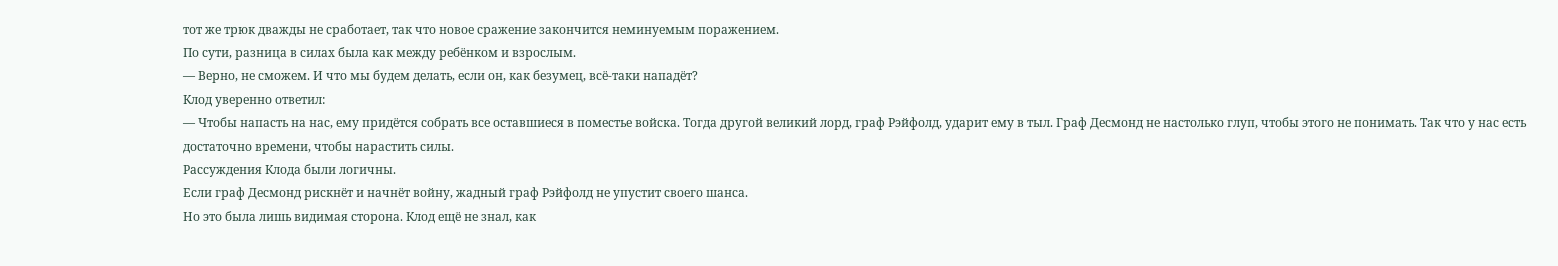тот же трюк дважды не сработает, так что новое сражение закончится неминуемым поражением.
По сути, разница в силах была как между ребёнком и взрослым.
— Верно, не сможем. И что мы будем делать, если он, как безумец, всё-таки нападёт?
Клод уверенно ответил:
— Чтобы напасть на нас, ему придётся собрать все оставшиеся в поместье войска. Тогда другой великий лорд, граф Рэйфолд, ударит ему в тыл. Граф Десмонд не настолько глуп, чтобы этого не понимать. Так что у нас есть достаточно времени, чтобы нарастить силы.
Рассуждения Клода были логичны.
Если граф Десмонд рискнёт и начнёт войну, жадный граф Рэйфолд не упустит своего шанса.
Но это была лишь видимая сторона. Клод ещё не знал, как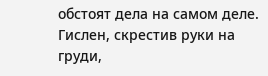обстоят дела на самом деле.
Гислен, скрестив руки на груди,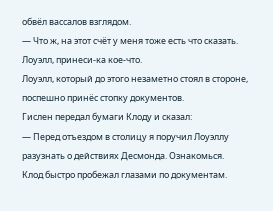обвёл вассалов взглядом.
— Что ж, на этот счёт у меня тоже есть что сказать. Лоуэлл, принеси-ка кое-что.
Лоуэлл, который до этого незаметно стоял в стороне, поспешно принёс стопку документов.
Гислен передал бумаги Клоду и сказал:
— Перед отъездом в столицу я поручил Лоуэллу разузнать о действиях Десмонда. Ознакомься.
Клод быстро пробежал глазами по документам.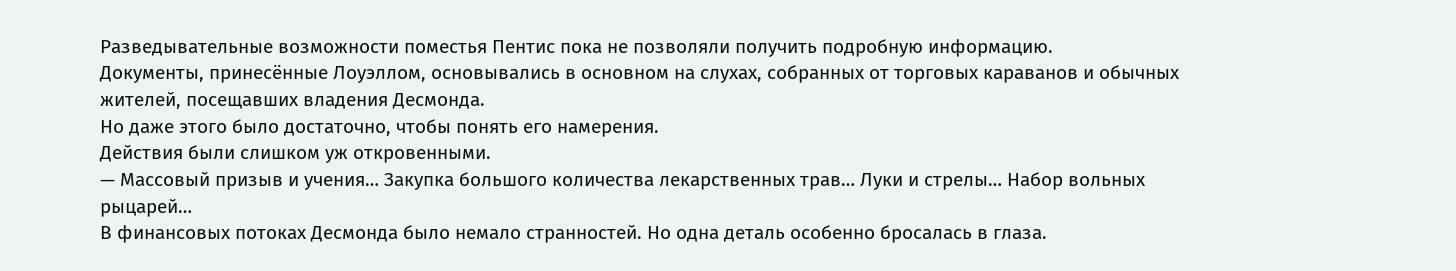Разведывательные возможности поместья Пентис пока не позволяли получить подробную информацию.
Документы, принесённые Лоуэллом, основывались в основном на слухах, собранных от торговых караванов и обычных жителей, посещавших владения Десмонда.
Но даже этого было достаточно, чтобы понять его намерения.
Действия были слишком уж откровенными.
— Массовый призыв и учения… Закупка большого количества лекарственных трав… Луки и стрелы… Набор вольных рыцарей…
В финансовых потоках Десмонда было немало странностей. Но одна деталь особенно бросалась в глаза.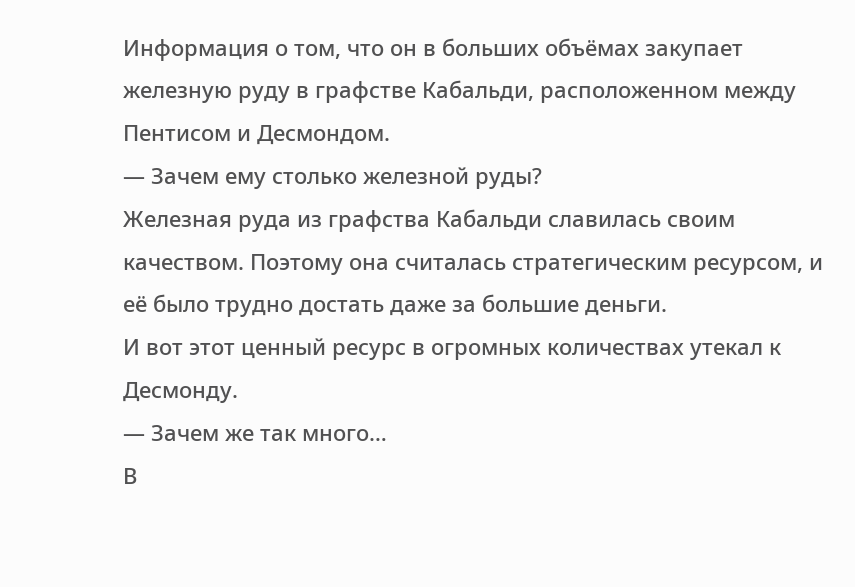Информация о том, что он в больших объёмах закупает железную руду в графстве Кабальди, расположенном между Пентисом и Десмондом.
— Зачем ему столько железной руды?
Железная руда из графства Кабальди славилась своим качеством. Поэтому она считалась стратегическим ресурсом, и её было трудно достать даже за большие деньги.
И вот этот ценный ресурс в огромных количествах утекал к Десмонду.
— Зачем же так много…
В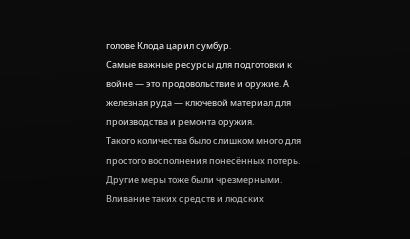голове Клода царил сумбур.
Самые важные ресурсы для подготовки к войне — это продовольствие и оружие. А железная руда — ключевой материал для производства и ремонта оружия.
Такого количества было слишком много для простого восполнения понесённых потерь.
Другие меры тоже были чрезмерными. Вливание таких средств и людских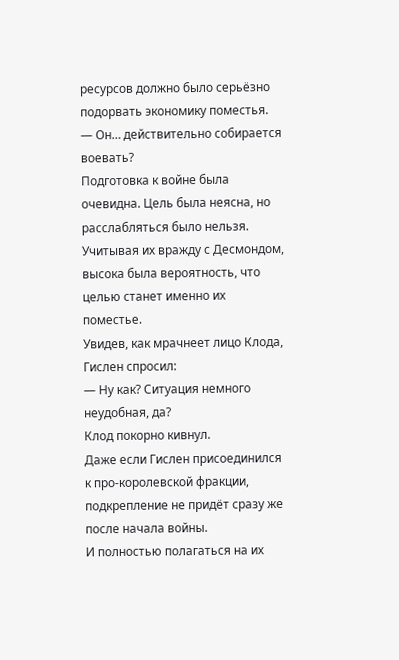ресурсов должно было серьёзно подорвать экономику поместья.
— Он… действительно собирается воевать?
Подготовка к войне была очевидна. Цель была неясна, но расслабляться было нельзя.
Учитывая их вражду с Десмондом, высока была вероятность, что целью станет именно их поместье.
Увидев, как мрачнеет лицо Клода, Гислен спросил:
— Ну как? Ситуация немного неудобная, да?
Клод покорно кивнул.
Даже если Гислен присоединился к про-королевской фракции, подкрепление не придёт сразу же после начала войны.
И полностью полагаться на их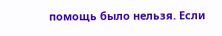помощь было нельзя. Если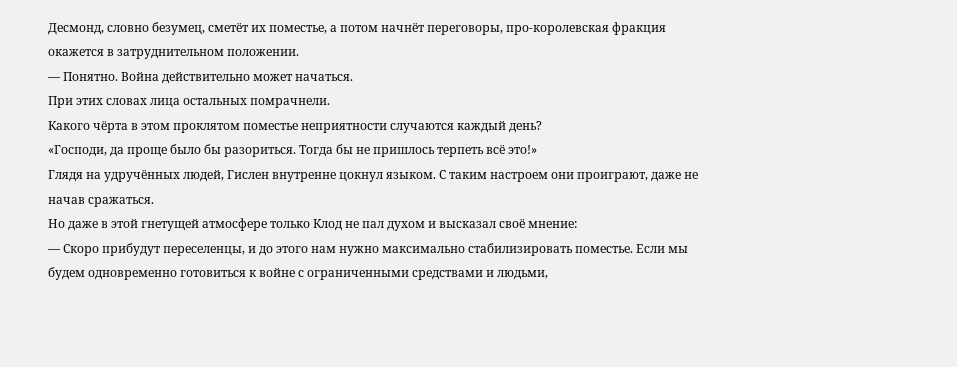Десмонд, словно безумец, сметёт их поместье, а потом начнёт переговоры, про-королевская фракция окажется в затруднительном положении.
— Понятно. Война действительно может начаться.
При этих словах лица остальных помрачнели.
Какого чёрта в этом проклятом поместье неприятности случаются каждый день?
«Господи, да проще было бы разориться. Тогда бы не пришлось терпеть всё это!»
Глядя на удручённых людей, Гислен внутренне цокнул языком. С таким настроем они проиграют, даже не начав сражаться.
Но даже в этой гнетущей атмосфере только Клод не пал духом и высказал своё мнение:
— Скоро прибудут переселенцы, и до этого нам нужно максимально стабилизировать поместье. Если мы будем одновременно готовиться к войне с ограниченными средствами и людьми,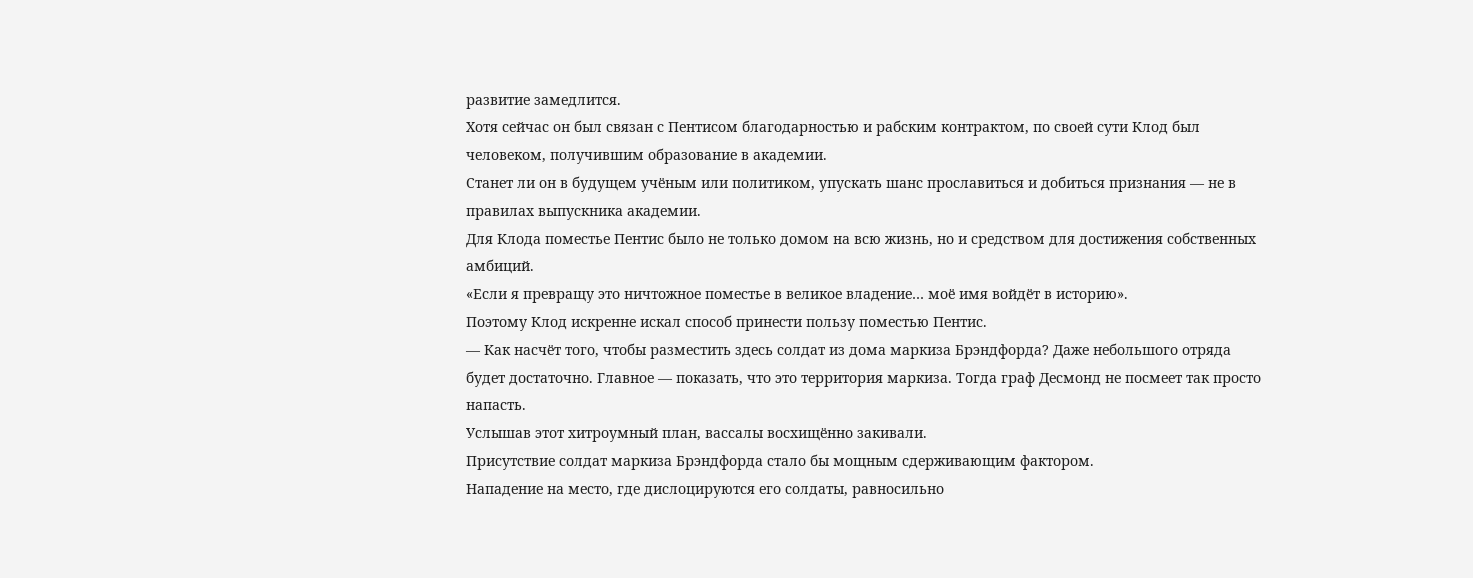развитие замедлится.
Хотя сейчас он был связан с Пентисом благодарностью и рабским контрактом, по своей сути Клод был человеком, получившим образование в академии.
Станет ли он в будущем учёным или политиком, упускать шанс прославиться и добиться признания — не в правилах выпускника академии.
Для Клода поместье Пентис было не только домом на всю жизнь, но и средством для достижения собственных амбиций.
«Если я превращу это ничтожное поместье в великое владение… моё имя войдёт в историю».
Поэтому Клод искренне искал способ принести пользу поместью Пентис.
— Как насчёт того, чтобы разместить здесь солдат из дома маркиза Брэндфорда? Даже небольшого отряда будет достаточно. Главное — показать, что это территория маркиза. Тогда граф Десмонд не посмеет так просто напасть.
Услышав этот хитроумный план, вассалы восхищённо закивали.
Присутствие солдат маркиза Брэндфорда стало бы мощным сдерживающим фактором.
Нападение на место, где дислоцируются его солдаты, равносильно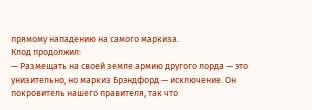прямому нападению на самого маркиза.
Клод продолжил:
— Размещать на своей земле армию другого лорда — это унизительно, но маркиз Брэндфорд — исключение. Он покровитель нашего правителя, так что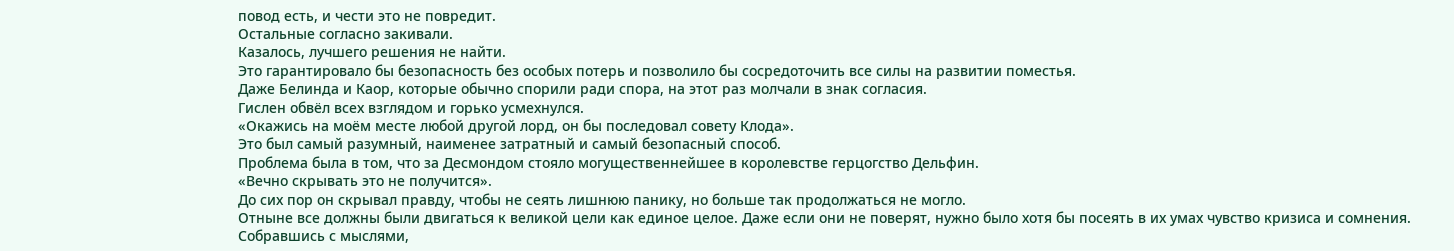повод есть, и чести это не повредит.
Остальные согласно закивали.
Казалось, лучшего решения не найти.
Это гарантировало бы безопасность без особых потерь и позволило бы сосредоточить все силы на развитии поместья.
Даже Белинда и Каор, которые обычно спорили ради спора, на этот раз молчали в знак согласия.
Гислен обвёл всех взглядом и горько усмехнулся.
«Окажись на моём месте любой другой лорд, он бы последовал совету Клода».
Это был самый разумный, наименее затратный и самый безопасный способ.
Проблема была в том, что за Десмондом стояло могущественнейшее в королевстве герцогство Дельфин.
«Вечно скрывать это не получится».
До сих пор он скрывал правду, чтобы не сеять лишнюю панику, но больше так продолжаться не могло.
Отныне все должны были двигаться к великой цели как единое целое. Даже если они не поверят, нужно было хотя бы посеять в их умах чувство кризиса и сомнения.
Собравшись с мыслями,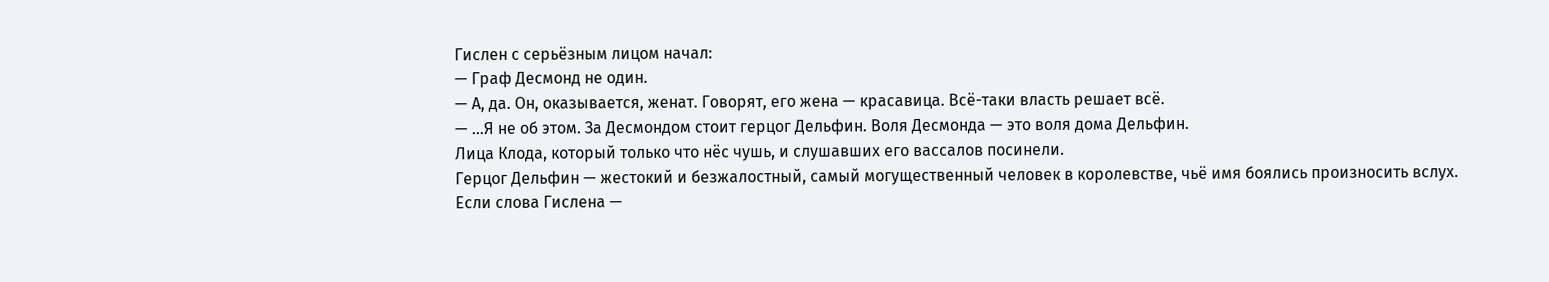Гислен с серьёзным лицом начал:
— Граф Десмонд не один.
— А, да. Он, оказывается, женат. Говорят, его жена — красавица. Всё-таки власть решает всё.
— …Я не об этом. За Десмондом стоит герцог Дельфин. Воля Десмонда — это воля дома Дельфин.
Лица Клода, который только что нёс чушь, и слушавших его вассалов посинели.
Герцог Дельфин — жестокий и безжалостный, самый могущественный человек в королевстве, чьё имя боялись произносить вслух.
Если слова Гислена —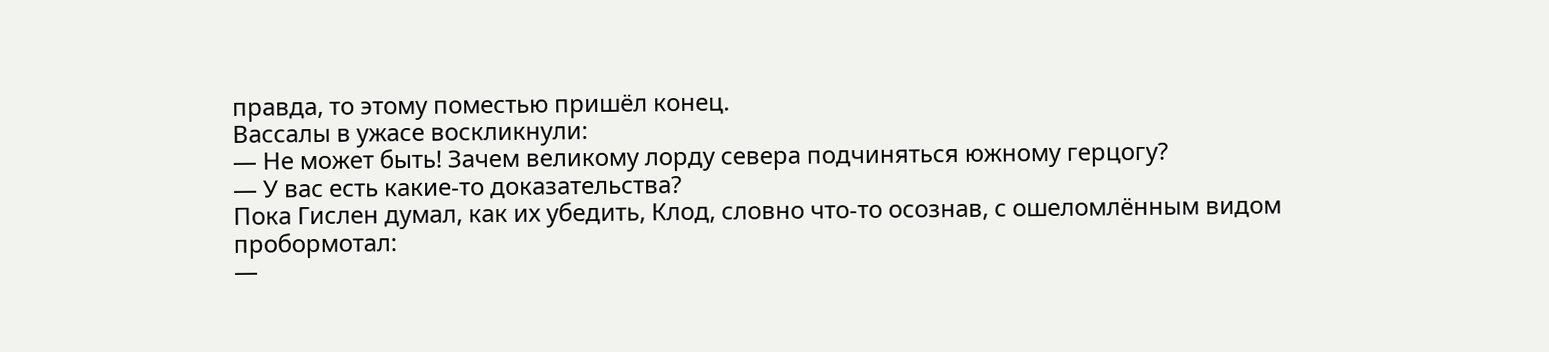правда, то этому поместью пришёл конец.
Вассалы в ужасе воскликнули:
— Не может быть! Зачем великому лорду севера подчиняться южному герцогу?
— У вас есть какие-то доказательства?
Пока Гислен думал, как их убедить, Клод, словно что-то осознав, с ошеломлённым видом пробормотал:
—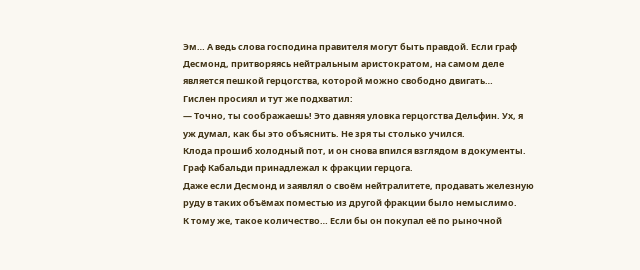Эм… А ведь слова господина правителя могут быть правдой. Если граф Десмонд, притворяясь нейтральным аристократом, на самом деле является пешкой герцогства, которой можно свободно двигать…
Гислен просиял и тут же подхватил:
— Точно, ты соображаешь! Это давняя уловка герцогства Дельфин. Ух, я уж думал, как бы это объяснить. Не зря ты столько учился.
Клода прошиб холодный пот, и он снова впился взглядом в документы.
Граф Кабальди принадлежал к фракции герцога.
Даже если Десмонд и заявлял о своём нейтралитете, продавать железную руду в таких объёмах поместью из другой фракции было немыслимо.
К тому же, такое количество… Если бы он покупал её по рыночной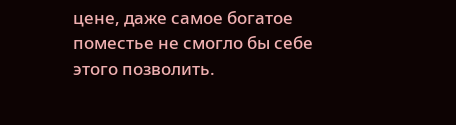цене, даже самое богатое поместье не смогло бы себе этого позволить.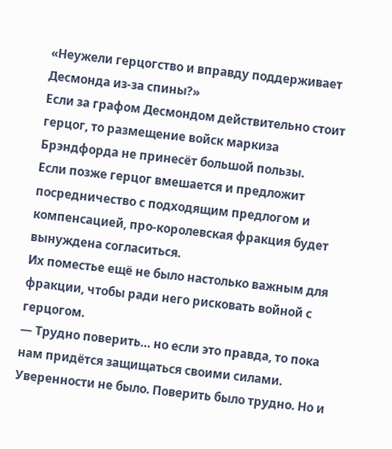«Неужели герцогство и вправду поддерживает Десмонда из-за спины?»
Если за графом Десмондом действительно стоит герцог, то размещение войск маркиза Брэндфорда не принесёт большой пользы.
Если позже герцог вмешается и предложит посредничество с подходящим предлогом и компенсацией, про-королевская фракция будет вынуждена согласиться.
Их поместье ещё не было настолько важным для фракции, чтобы ради него рисковать войной с герцогом.
— Трудно поверить… но если это правда, то пока нам придётся защищаться своими силами.
Уверенности не было. Поверить было трудно. Но и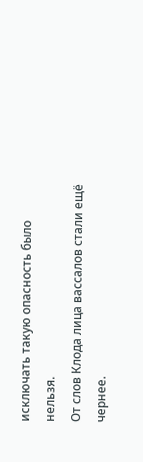исключать такую опасность было нельзя.
От слов Клода лица вассалов стали ещё чернее.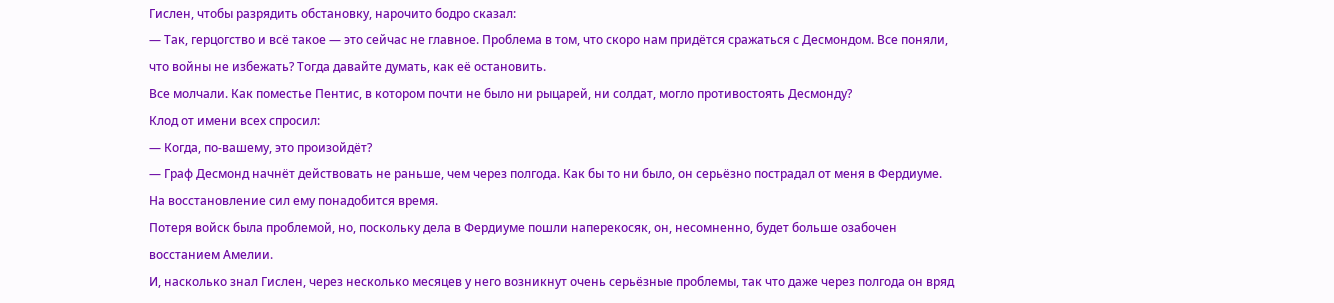Гислен, чтобы разрядить обстановку, нарочито бодро сказал:
— Так, герцогство и всё такое — это сейчас не главное. Проблема в том, что скоро нам придётся сражаться с Десмондом. Все поняли, что войны не избежать? Тогда давайте думать, как её остановить.
Все молчали. Как поместье Пентис, в котором почти не было ни рыцарей, ни солдат, могло противостоять Десмонду?
Клод от имени всех спросил:
— Когда, по-вашему, это произойдёт?
— Граф Десмонд начнёт действовать не раньше, чем через полгода. Как бы то ни было, он серьёзно пострадал от меня в Фердиуме. На восстановление сил ему понадобится время.
Потеря войск была проблемой, но, поскольку дела в Фердиуме пошли наперекосяк, он, несомненно, будет больше озабочен восстанием Амелии.
И, насколько знал Гислен, через несколько месяцев у него возникнут очень серьёзные проблемы, так что даже через полгода он вряд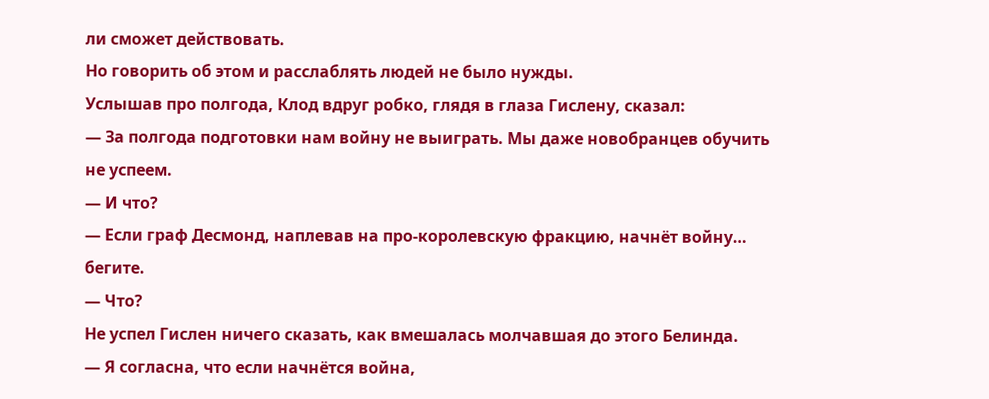ли сможет действовать.
Но говорить об этом и расслаблять людей не было нужды.
Услышав про полгода, Клод вдруг робко, глядя в глаза Гислену, сказал:
— За полгода подготовки нам войну не выиграть. Мы даже новобранцев обучить не успеем.
— И что?
— Если граф Десмонд, наплевав на про-королевскую фракцию, начнёт войну… бегите.
— Что?
Не успел Гислен ничего сказать, как вмешалась молчавшая до этого Белинда.
— Я согласна, что если начнётся война,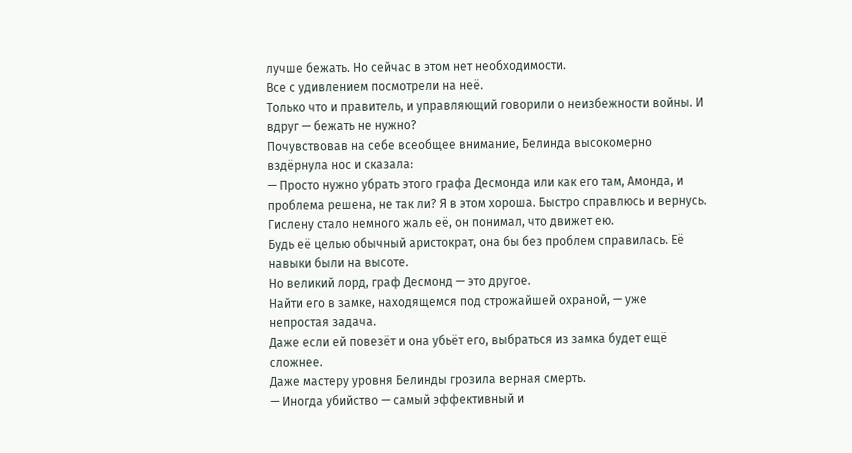лучше бежать. Но сейчас в этом нет необходимости.
Все с удивлением посмотрели на неё.
Только что и правитель, и управляющий говорили о неизбежности войны. И вдруг — бежать не нужно?
Почувствовав на себе всеобщее внимание, Белинда высокомерно вздёрнула нос и сказала:
— Просто нужно убрать этого графа Десмонда или как его там, Амонда, и проблема решена, не так ли? Я в этом хороша. Быстро справлюсь и вернусь.
Гислену стало немного жаль её, он понимал, что движет ею.
Будь её целью обычный аристократ, она бы без проблем справилась. Её навыки были на высоте.
Но великий лорд, граф Десмонд — это другое.
Найти его в замке, находящемся под строжайшей охраной, — уже непростая задача.
Даже если ей повезёт и она убьёт его, выбраться из замка будет ещё сложнее.
Даже мастеру уровня Белинды грозила верная смерть.
— Иногда убийство — самый эффективный и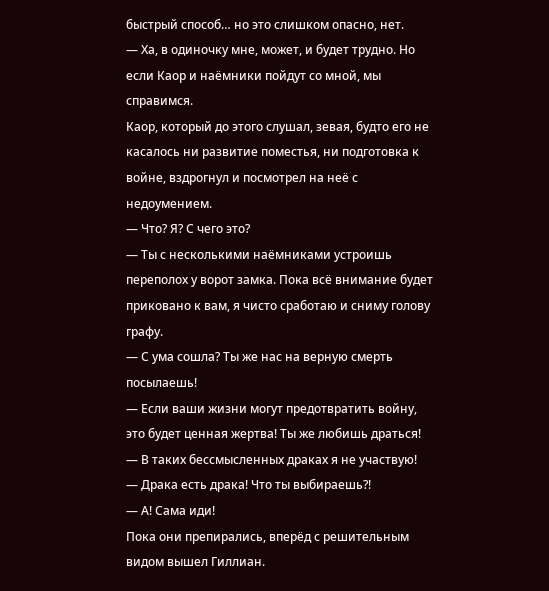быстрый способ… но это слишком опасно, нет.
— Ха, в одиночку мне, может, и будет трудно. Но если Каор и наёмники пойдут со мной, мы справимся.
Каор, который до этого слушал, зевая, будто его не касалось ни развитие поместья, ни подготовка к войне, вздрогнул и посмотрел на неё с недоумением.
— Что? Я? С чего это?
— Ты с несколькими наёмниками устроишь переполох у ворот замка. Пока всё внимание будет приковано к вам, я чисто сработаю и сниму голову графу.
— С ума сошла? Ты же нас на верную смерть посылаешь!
— Если ваши жизни могут предотвратить войну, это будет ценная жертва! Ты же любишь драться!
— В таких бессмысленных драках я не участвую!
— Драка есть драка! Что ты выбираешь?!
— А! Сама иди!
Пока они препирались, вперёд с решительным видом вышел Гиллиан.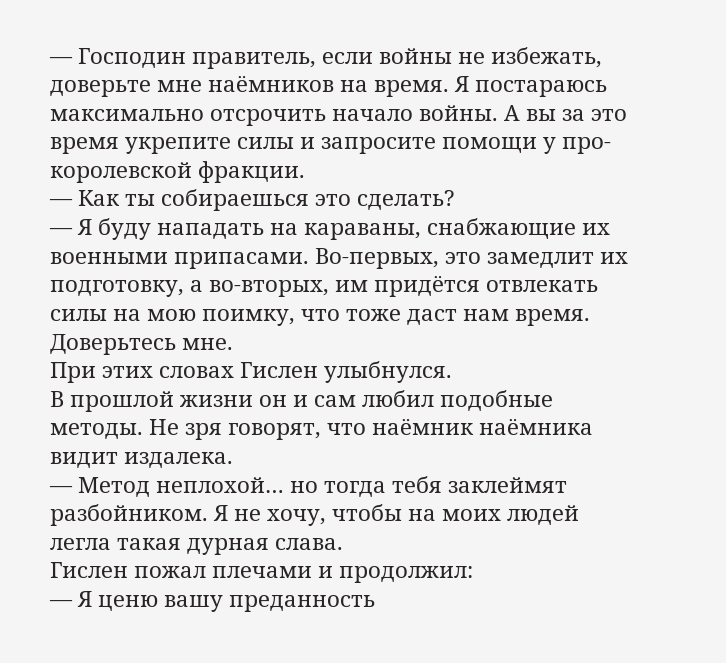— Господин правитель, если войны не избежать, доверьте мне наёмников на время. Я постараюсь максимально отсрочить начало войны. А вы за это время укрепите силы и запросите помощи у про-королевской фракции.
— Как ты собираешься это сделать?
— Я буду нападать на караваны, снабжающие их военными припасами. Во-первых, это замедлит их подготовку, а во-вторых, им придётся отвлекать силы на мою поимку, что тоже даст нам время. Доверьтесь мне.
При этих словах Гислен улыбнулся.
В прошлой жизни он и сам любил подобные методы. Не зря говорят, что наёмник наёмника видит издалека.
— Метод неплохой… но тогда тебя заклеймят разбойником. Я не хочу, чтобы на моих людей легла такая дурная слава.
Гислен пожал плечами и продолжил:
— Я ценю вашу преданность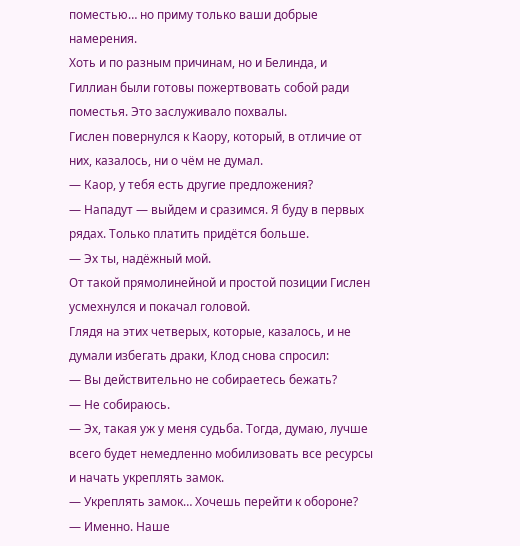поместью… но приму только ваши добрые намерения.
Хоть и по разным причинам, но и Белинда, и Гиллиан были готовы пожертвовать собой ради поместья. Это заслуживало похвалы.
Гислен повернулся к Каору, который, в отличие от них, казалось, ни о чём не думал.
— Каор, у тебя есть другие предложения?
— Нападут — выйдем и сразимся. Я буду в первых рядах. Только платить придётся больше.
— Эх ты, надёжный мой.
От такой прямолинейной и простой позиции Гислен усмехнулся и покачал головой.
Глядя на этих четверых, которые, казалось, и не думали избегать драки, Клод снова спросил:
— Вы действительно не собираетесь бежать?
— Не собираюсь.
— Эх, такая уж у меня судьба. Тогда, думаю, лучше всего будет немедленно мобилизовать все ресурсы и начать укреплять замок.
— Укреплять замок… Хочешь перейти к обороне?
— Именно. Наше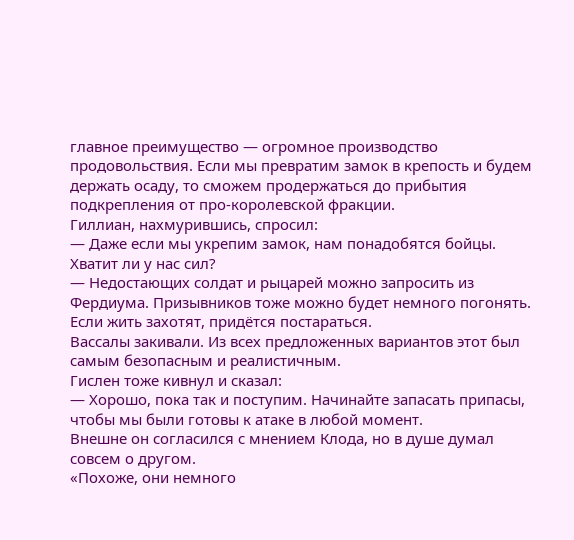главное преимущество — огромное производство продовольствия. Если мы превратим замок в крепость и будем держать осаду, то сможем продержаться до прибытия подкрепления от про-королевской фракции.
Гиллиан, нахмурившись, спросил:
— Даже если мы укрепим замок, нам понадобятся бойцы. Хватит ли у нас сил?
— Недостающих солдат и рыцарей можно запросить из Фердиума. Призывников тоже можно будет немного погонять. Если жить захотят, придётся постараться.
Вассалы закивали. Из всех предложенных вариантов этот был самым безопасным и реалистичным.
Гислен тоже кивнул и сказал:
— Хорошо, пока так и поступим. Начинайте запасать припасы, чтобы мы были готовы к атаке в любой момент.
Внешне он согласился с мнением Клода, но в душе думал совсем о другом.
«Похоже, они немного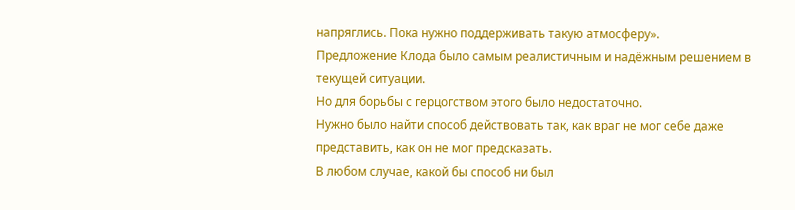напряглись. Пока нужно поддерживать такую атмосферу».
Предложение Клода было самым реалистичным и надёжным решением в текущей ситуации.
Но для борьбы с герцогством этого было недостаточно.
Нужно было найти способ действовать так, как враг не мог себе даже представить, как он не мог предсказать.
В любом случае, какой бы способ ни был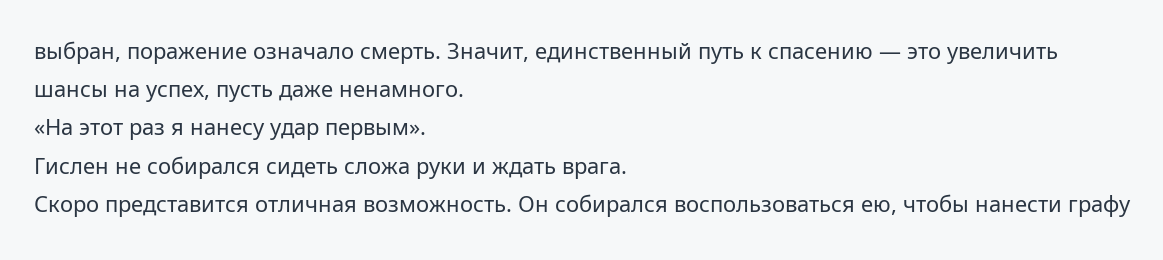выбран, поражение означало смерть. Значит, единственный путь к спасению — это увеличить шансы на успех, пусть даже ненамного.
«На этот раз я нанесу удар первым».
Гислен не собирался сидеть сложа руки и ждать врага.
Скоро представится отличная возможность. Он собирался воспользоваться ею, чтобы нанести графу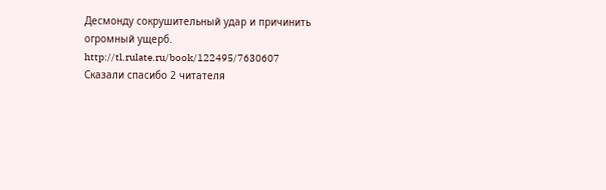Десмонду сокрушительный удар и причинить огромный ущерб.
http://tl.rulate.ru/book/122495/7630607
Сказали спасибо 2 читателя